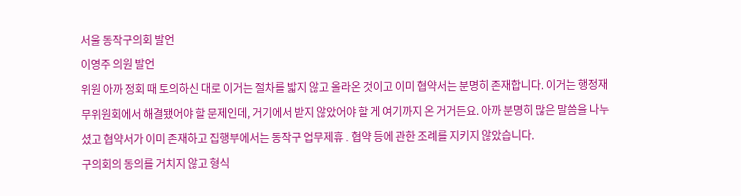서울 동작구의회 발언
이영주 의원 발언
위원 아까 정회 때 토의하신 대로 이거는 절차를 밟지 않고 올라온 것이고 이미 협약서는 분명히 존재합니다. 이거는 행정재무위원회에서 해결됐어야 할 문제인데, 거기에서 받지 않았어야 할 게 여기까지 온 거거든요. 아까 분명히 많은 말씀을 나누셨고 협약서가 이미 존재하고 집행부에서는 동작구 업무제휴․협약 등에 관한 조례를 지키지 않았습니다.
구의회의 동의를 거치지 않고 형식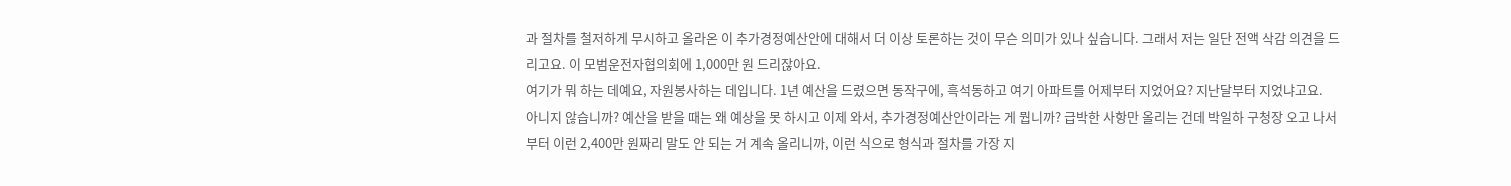과 절차를 철저하게 무시하고 올라온 이 추가경정예산안에 대해서 더 이상 토론하는 것이 무슨 의미가 있나 싶습니다. 그래서 저는 일단 전액 삭감 의견을 드리고요. 이 모범운전자협의회에 1,000만 원 드리잖아요.
여기가 뭐 하는 데예요, 자원봉사하는 데입니다. 1년 예산을 드렸으면 동작구에, 흑석동하고 여기 아파트를 어제부터 지었어요? 지난달부터 지었냐고요.
아니지 않습니까? 예산을 받을 때는 왜 예상을 못 하시고 이제 와서, 추가경정예산안이라는 게 뭡니까? 급박한 사항만 올리는 건데 박일하 구청장 오고 나서부터 이런 2,400만 원짜리 말도 안 되는 거 계속 올리니까, 이런 식으로 형식과 절차를 가장 지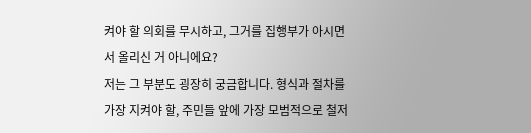켜야 할 의회를 무시하고, 그거를 집행부가 아시면서 올리신 거 아니에요?
저는 그 부분도 굉장히 궁금합니다. 형식과 절차를 가장 지켜야 할, 주민들 앞에 가장 모범적으로 철저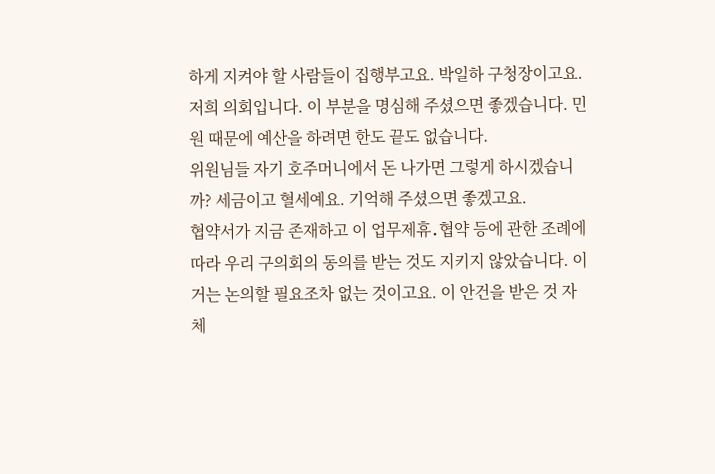하게 지켜야 할 사람들이 집행부고요. 박일하 구청장이고요.
저희 의회입니다. 이 부분을 명심해 주셨으면 좋겠습니다. 민원 때문에 예산을 하려면 한도 끝도 없습니다.
위원님들 자기 호주머니에서 돈 나가면 그렇게 하시겠습니까? 세금이고 혈세예요. 기억해 주셨으면 좋겠고요.
협약서가 지금 존재하고 이 업무제휴․협약 등에 관한 조례에 따라 우리 구의회의 동의를 받는 것도 지키지 않았습니다. 이거는 논의할 필요조차 없는 것이고요. 이 안건을 받은 것 자체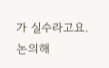가 실수라고요.
논의해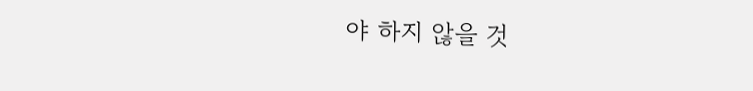야 하지 않을 것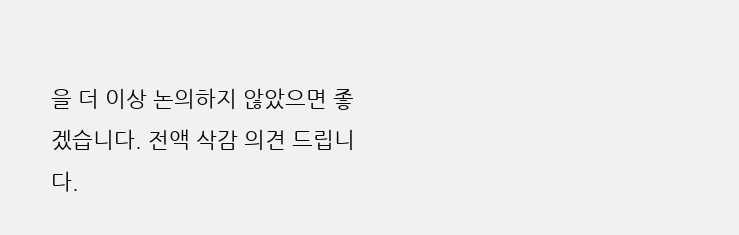을 더 이상 논의하지 않았으면 좋겠습니다. 전액 삭감 의견 드립니다.